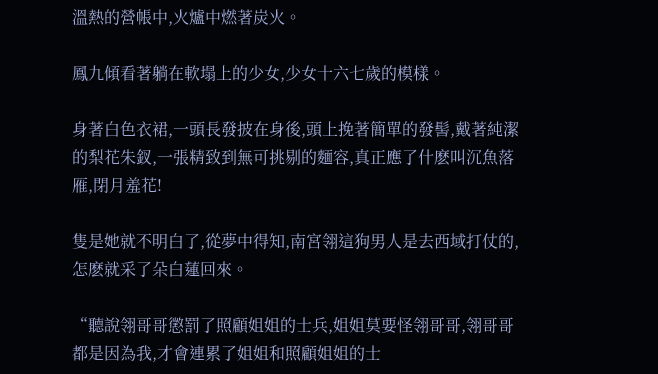溫熱的營帳中,火爐中燃著炭火。

鳳九傾看著躺在軟塌上的少女,少女十六七歲的模樣。

身著白色衣裙,一頭長發披在身後,頭上挽著簡單的發髻,戴著純潔的梨花朱釵,一張精致到無可挑剔的麵容,真正應了什麽叫沉魚落雁,閉月羞花!

隻是她就不明白了,從夢中得知,南宮翎這狗男人是去西域打仗的,怎麽就采了朵白蓮回來。

“聽說翎哥哥懲罰了照顧姐姐的士兵,姐姐莫要怪翎哥哥,翎哥哥都是因為我,才會連累了姐姐和照顧姐姐的士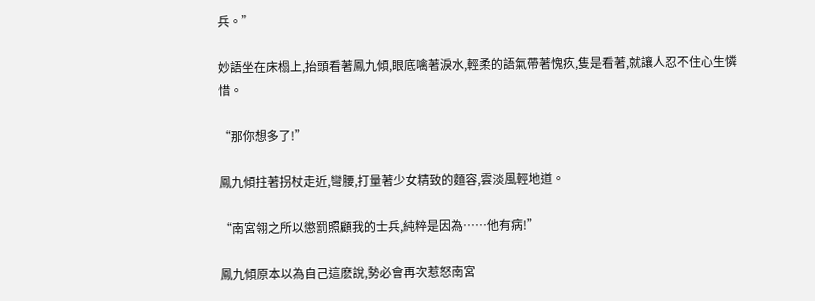兵。”

妙語坐在床榻上,抬頭看著鳳九傾,眼底噙著淚水,輕柔的語氣帶著愧疚,隻是看著,就讓人忍不住心生憐惜。

“那你想多了!”

鳳九傾拄著拐杖走近,彎腰,打量著少女精致的麵容,雲淡風輕地道。

“南宮翎之所以懲罰照顧我的士兵,純粹是因為……他有病!”

鳳九傾原本以為自己這麽說,勢必會再次惹怒南宮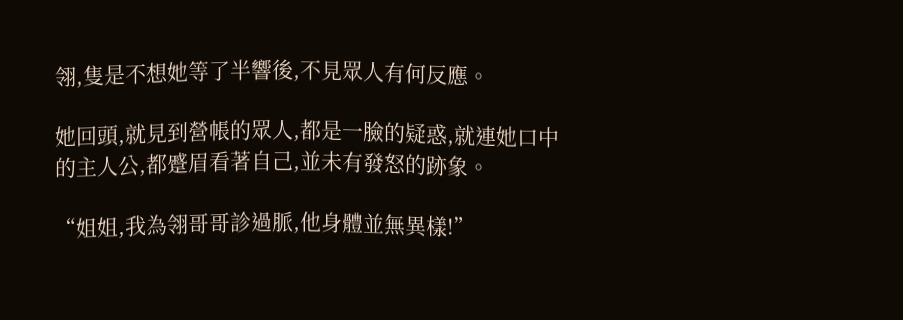翎,隻是不想她等了半響後,不見眾人有何反應。

她回頭,就見到營帳的眾人,都是一臉的疑惑,就連她口中的主人公,都蹙眉看著自己,並未有發怒的跡象。

“姐姐,我為翎哥哥診過脈,他身體並無異樣!”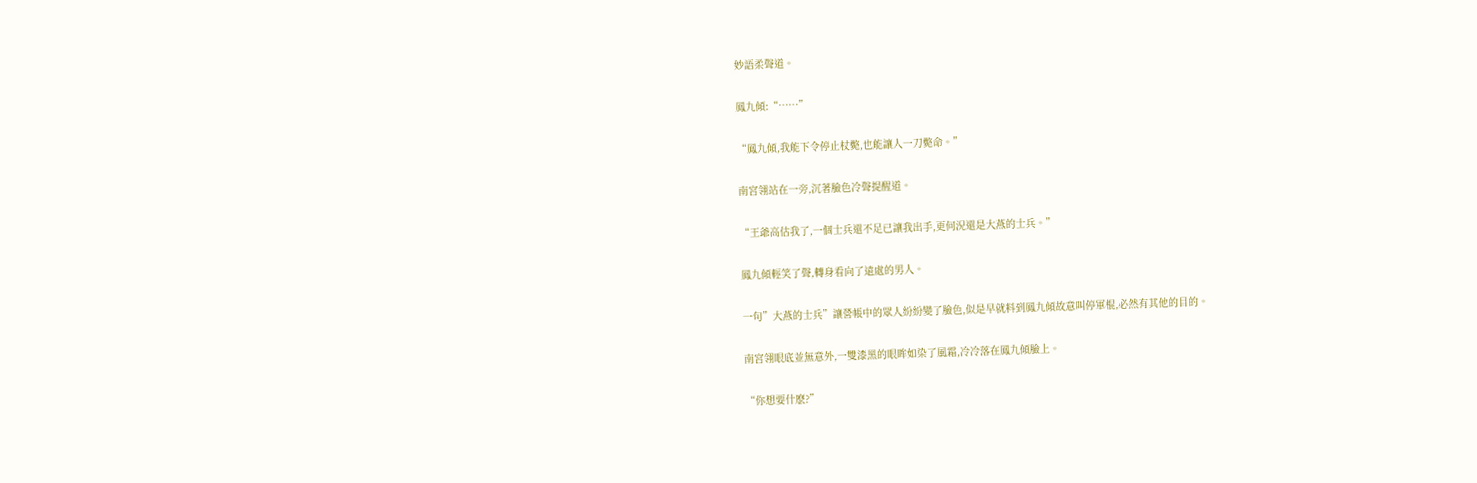妙語柔聲道。

鳳九傾:“……”

“鳳九傾,我能下令停止杖斃,也能讓人一刀斃命。”

南宮翎站在一旁,沉著臉色冷聲提醒道。

“王爺高估我了,一個士兵還不足已讓我出手,更何況還是大燕的士兵。”

鳳九傾輕笑了聲,轉身看向了遠處的男人。

一句”大燕的士兵”讓營帳中的眾人紛紛變了臉色,似是早就料到鳳九傾故意叫停軍棍,必然有其他的目的。

南宮翎眼底並無意外,一雙漆黑的眼眸如染了風霜,冷冷落在鳳九傾臉上。

“你想要什麽?”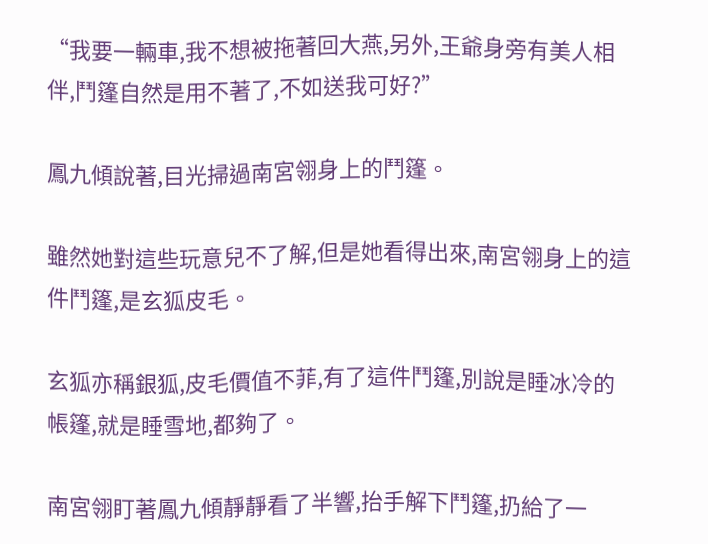“我要一輛車,我不想被拖著回大燕,另外,王爺身旁有美人相伴,鬥篷自然是用不著了,不如送我可好?”

鳳九傾說著,目光掃過南宮翎身上的鬥篷。

雖然她對這些玩意兒不了解,但是她看得出來,南宮翎身上的這件鬥篷,是玄狐皮毛。

玄狐亦稱銀狐,皮毛價值不菲,有了這件鬥篷,別說是睡冰冷的帳篷,就是睡雪地,都夠了。

南宮翎盯著鳳九傾靜靜看了半響,抬手解下鬥篷,扔給了一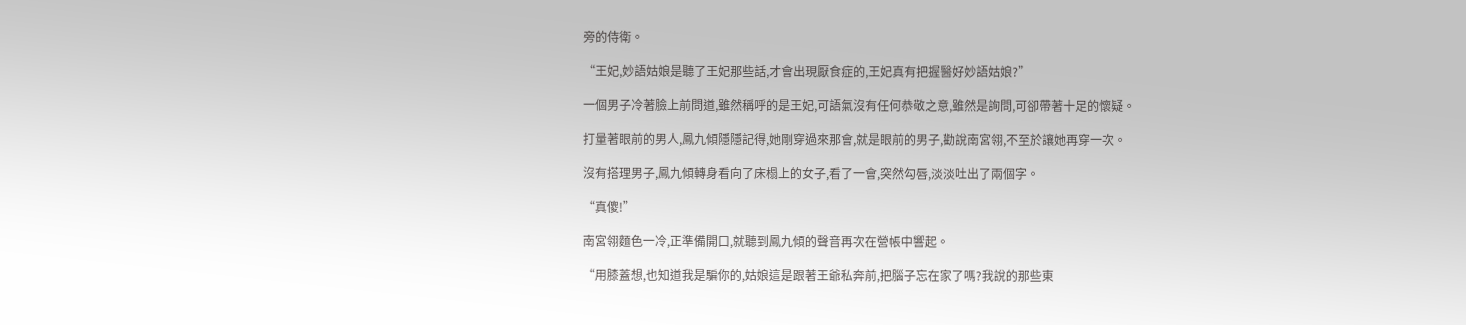旁的侍衛。

“王妃,妙語姑娘是聽了王妃那些話,才會出現厭食症的,王妃真有把握醫好妙語姑娘?”

一個男子冷著臉上前問道,雖然稱呼的是王妃,可語氣沒有任何恭敬之意,雖然是詢問,可卻帶著十足的懷疑。

打量著眼前的男人,鳳九傾隱隱記得,她剛穿過來那會,就是眼前的男子,勸說南宮翎,不至於讓她再穿一次。

沒有搭理男子,鳳九傾轉身看向了床榻上的女子,看了一會,突然勾唇,淡淡吐出了兩個字。

“真傻!”

南宮翎麵色一冷,正準備開口,就聽到鳳九傾的聲音再次在營帳中響起。

“用膝蓋想,也知道我是騙你的,姑娘這是跟著王爺私奔前,把腦子忘在家了嗎?我說的那些東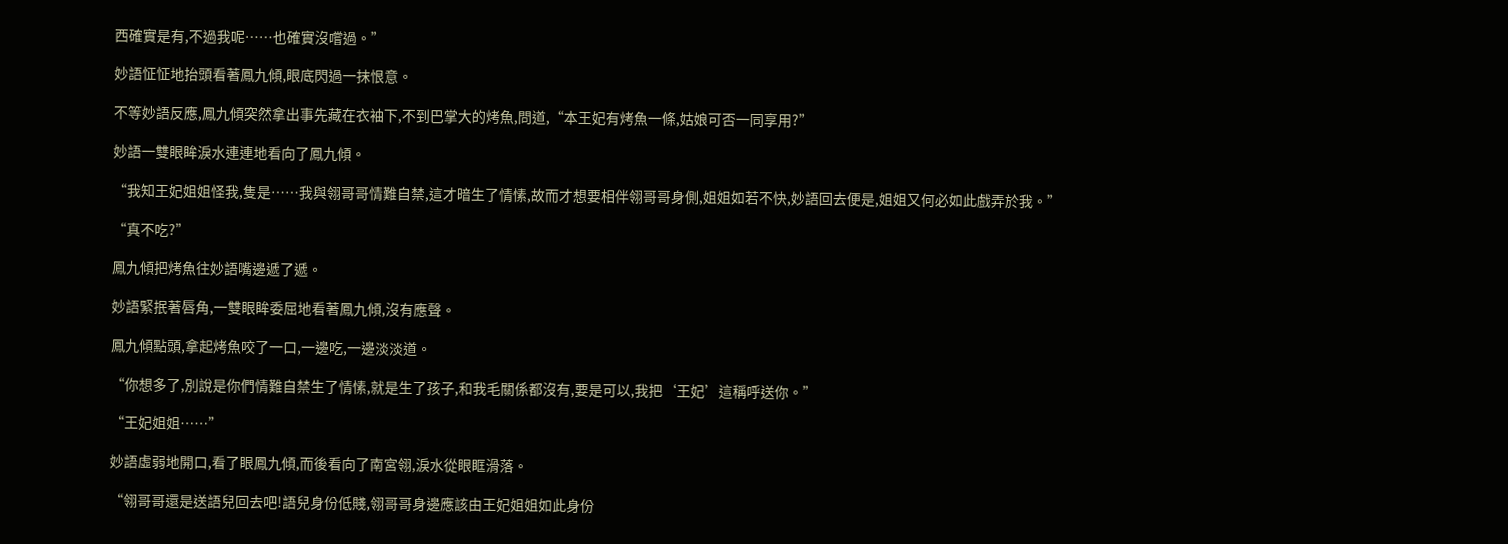西確實是有,不過我呢……也確實沒嚐過。”

妙語怔怔地抬頭看著鳳九傾,眼底閃過一抹恨意。

不等妙語反應,鳳九傾突然拿出事先藏在衣袖下,不到巴掌大的烤魚,問道,“本王妃有烤魚一條,姑娘可否一同享用?”

妙語一雙眼眸淚水連連地看向了鳳九傾。

“我知王妃姐姐怪我,隻是……我與翎哥哥情難自禁,這才暗生了情愫,故而才想要相伴翎哥哥身側,姐姐如若不快,妙語回去便是,姐姐又何必如此戲弄於我。”

“真不吃?”

鳳九傾把烤魚往妙語嘴邊遞了遞。

妙語緊抿著唇角,一雙眼眸委屈地看著鳳九傾,沒有應聲。

鳳九傾點頭,拿起烤魚咬了一口,一邊吃,一邊淡淡道。

“你想多了,別說是你們情難自禁生了情愫,就是生了孩子,和我毛關係都沒有,要是可以,我把‘王妃’這稱呼送你。”

“王妃姐姐……”

妙語虛弱地開口,看了眼鳳九傾,而後看向了南宮翎,淚水從眼眶滑落。

“翎哥哥還是送語兒回去吧!語兒身份低賤,翎哥哥身邊應該由王妃姐姐如此身份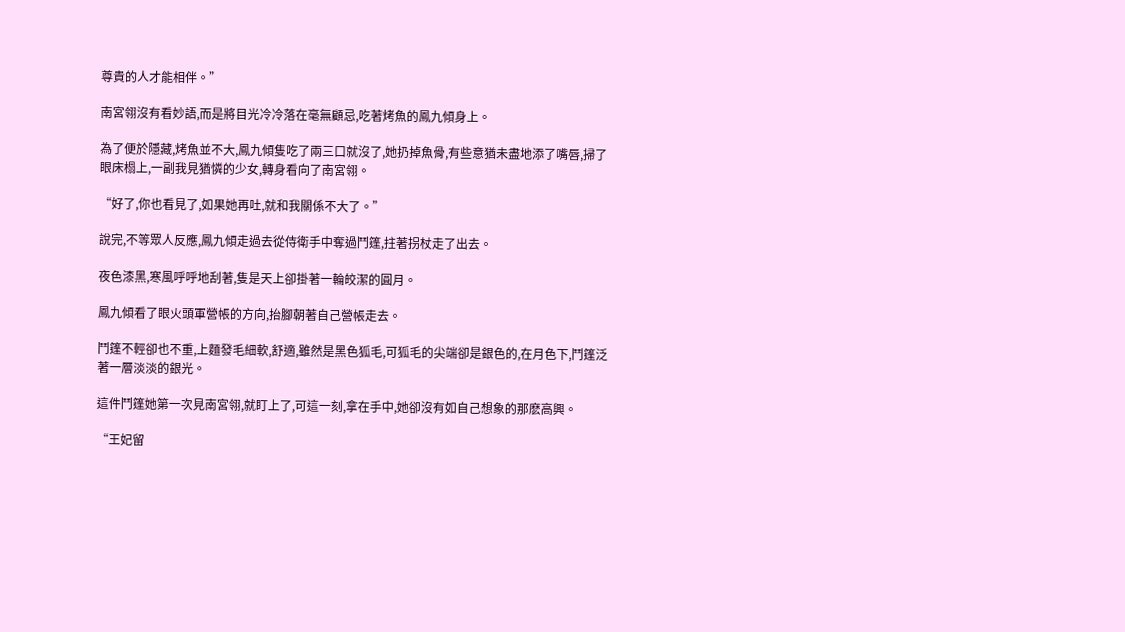尊貴的人才能相伴。”

南宮翎沒有看妙語,而是將目光冷冷落在毫無顧忌,吃著烤魚的鳳九傾身上。

為了便於隱藏,烤魚並不大,鳳九傾隻吃了兩三口就沒了,她扔掉魚骨,有些意猶未盡地添了嘴唇,掃了眼床榻上,一副我見猶憐的少女,轉身看向了南宮翎。

“好了,你也看見了,如果她再吐,就和我關係不大了。”

說完,不等眾人反應,鳳九傾走過去從侍衛手中奪過鬥篷,拄著拐杖走了出去。

夜色漆黑,寒風呼呼地刮著,隻是天上卻掛著一輪皎潔的圓月。

鳳九傾看了眼火頭軍營帳的方向,抬腳朝著自己營帳走去。

鬥篷不輕卻也不重,上麵發毛細軟,舒適,雖然是黑色狐毛,可狐毛的尖端卻是銀色的,在月色下,鬥篷泛著一層淡淡的銀光。

這件鬥篷她第一次見南宮翎,就盯上了,可這一刻,拿在手中,她卻沒有如自己想象的那麽高興。

“王妃留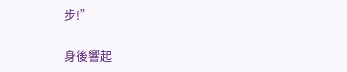步!”

身後響起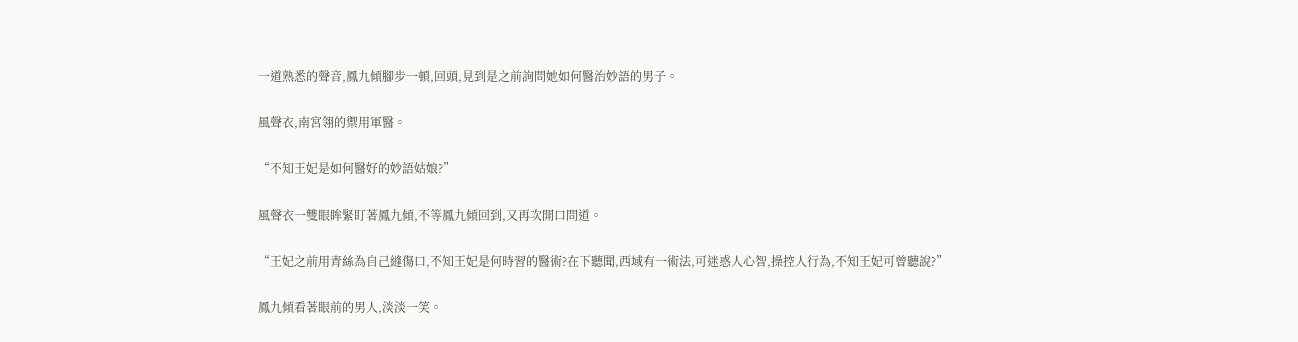一道熟悉的聲音,鳳九傾腳步一頓,回頭,見到是之前詢問她如何醫治妙語的男子。

風聲衣,南宮翎的禦用軍醫。

“不知王妃是如何醫好的妙語姑娘?”

風聲衣一雙眼眸緊盯著鳳九傾,不等鳳九傾回到,又再次開口問道。

“王妃之前用青絲為自己縫傷口,不知王妃是何時習的醫術?在下聽聞,西域有一術法,可迷惑人心智,操控人行為,不知王妃可曾聽說?”

鳳九傾看著眼前的男人,淡淡一笑。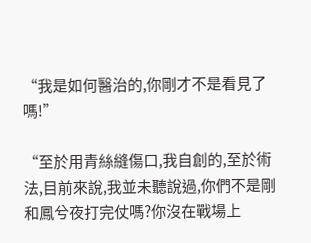“我是如何醫治的,你剛才不是看見了嗎!”

“至於用青絲縫傷口,我自創的,至於術法,目前來說,我並未聽說過,你們不是剛和鳳兮夜打完仗嗎?你沒在戰場上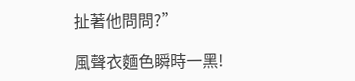扯著他問問?”

風聲衣麵色瞬時一黑!